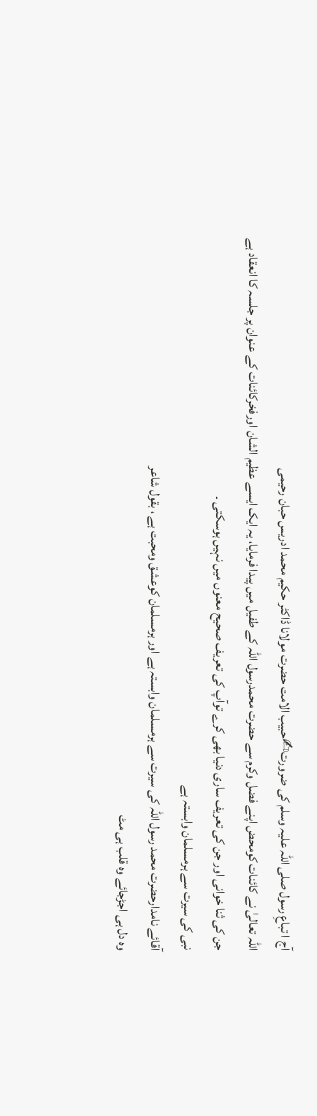آج ا تباعِ رسول صلی اللہ علیہ وسلم کی ضرورت✍حبیب الامت حضرت مولانا ڈاکٹر حکیم محمد ادریس حبان رحیمی
اللہ تعالیٰ نے کائنات کومحض اپنے فضل وکرم سے حضرت محمدرسول اللہ کے طفیل میں پیدا فرمایا، یہ ایک ایسے عظیم الشان اورفخرکائنات کے عنوان پر جلسہ کا انعقاد ہے جن کی ثنا خوانی اور جن کی تعریف ساری دنیا بھی کرے توآپ کی تعریف صحیح معنوں میں نہیں ہوسکتی ۔
نبی کی سیرت سے ہرمسلمان وابستہ ہے
آقائے نامدارحضرت محمد رسول اللہ کی سیرت سے ہرمسلمان وابستہ ہے اور ہرمسلمان کوعشق ومحبت ہے ، بقول شاعر
وہ دل ہی اجڑجائے وہ قلب ہی مٹ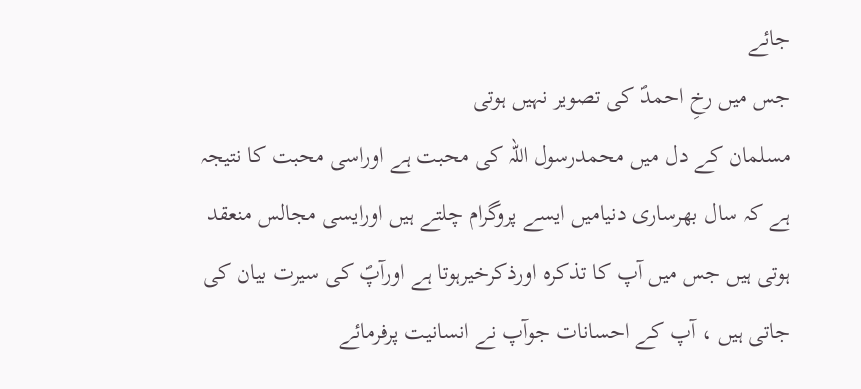جائے
جس میں رخِ احمدؐ کی تصویر نہیں ہوتی
مسلمان کے دل میں محمدرسول اللہ کی محبت ہے اوراسی محبت کا نتیجہ ہے کہ سال بھرساری دنیامیں ایسے پروگرام چلتے ہیں اورایسی مجالس منعقد ہوتی ہیں جس میں آپ کا تذکرہ اورذکرخیرہوتا ہے اورآپؐ کی سیرت بیان کی جاتی ہیں ، آپ کے احسانات جوآپ نے انسانیت پرفرمائے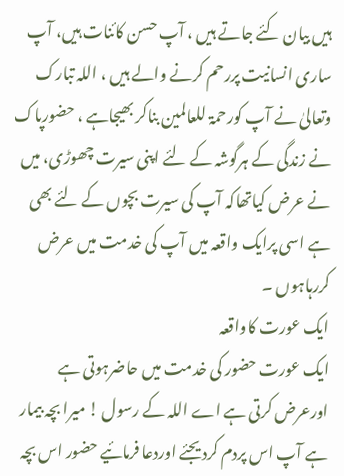ہیں بیان کئے جاتے ہیں ، آپ حسن کائنات ہیں، آپ ساری انسانیت پررحم کرنے والے ہیں ، اللہ تبارک وتعالیٰ نے آپ کورحمۃ للعالمین بناکر بھیجاہے ، حضورپاک نے زندگی کے ہرگوشہ کے لئے اپنی سیرت چھوڑی، میں نے عرض کیاتھاکہ آپ کی سیرت بچوں کے لئے بھی ہے اسی پرایک واقعہ میں آپ کی خدمت میں عرض کررہاہوں ۔
ایک عورت کاواقعہ
ایک عورت حضور کی خدمت میں حاضرہوتی ہے اورعرض کرتی ہے اے اللہ کے رسول ! میرا بچہ بیمار ہے آپ اس پردم کردیجئے اوردعا فرمائیے حضور اس بچہ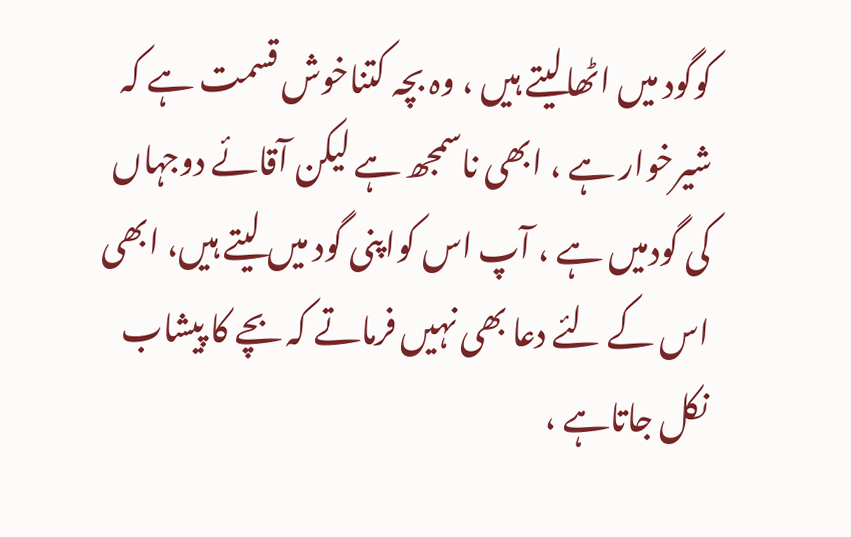کوگود میں اٹھالیتے ہیں ، وہ بچہ کتناخوش قسمت ہے کہ شیرخوار ہے ، ابھی ناسمجھ ہے لیکن آقائے دوجہاں کی گودمیں ہے ، آپ اس کواپنی گود میں لیتے ہیں، ابھی اس کے لئے دعا بھی نہیں فرماتے کہ بچے کا پیشاب نکل جاتاہے ،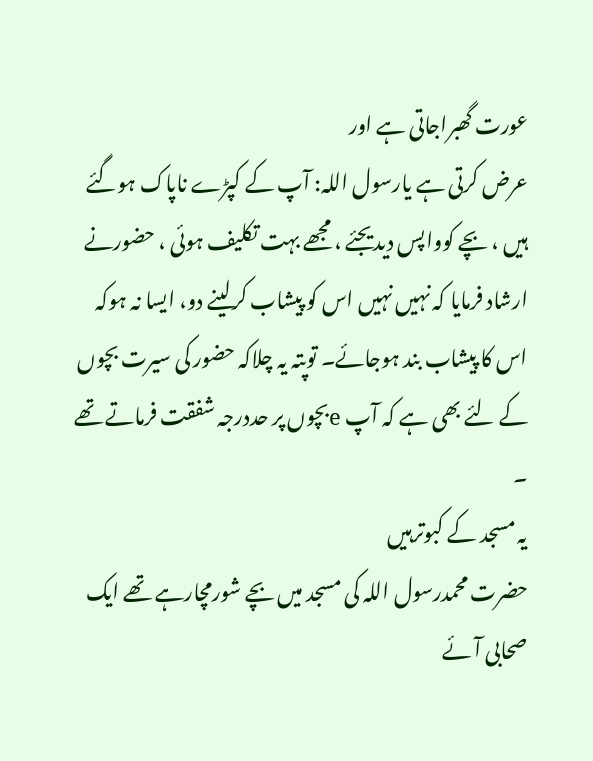عورت گھبراجاتی ہے اور
عرض کرتی ہے یارسول اللہ: آپ کے کپڑے ناپاک ہوگئے ہیں ، بچے کوواپس دیدیجئے ، مجھے بہت تکلیف ہوئی ، حضورنے ارشاد فرمایا کہ نہیں نہیں اس کو پیشاب کرلینے دو، ایسا نہ ہوکہ اس کا پیشاب بند ہوجائے۔ توپتہ یہ چلاکہ حضور کی سیرت بچوں کے لئے بھی ہے کہ آپ eبچوں پر حددرجہ شفقت فرماتے تھے ۔
یہ مسجد کے کبوترہیں
حضرت محمدرسول اللہ کی مسجد میں بچے شورمچارہے تھے ایک صحابی آئے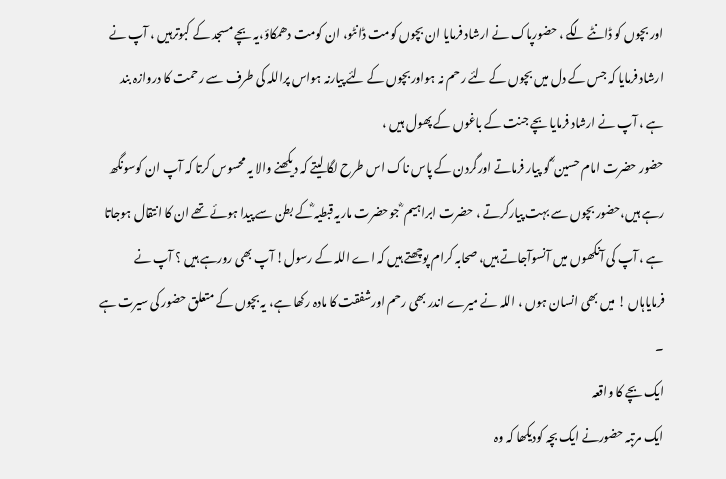اور بچوں کو ڈانٹے لگے ، حضورپاک نے ارشاد فرمایا ان بچوں کومت ڈانٹو، ان کومت دھمکاؤ،یہ بچے مسجد کے کبوترہیں ، آپ نے ارشاد فرمایا کہ جس کے دل میں بچوں کے لئے ر حم نہ ہواوربچوں کے لئے پیارنہ ہواس پراللہ کی طرف سے رحمت کا دروازہ بند ہے ، آپ نے ارشاد فرمایا بچے جنت کے باغوں کے پھول ہیں ،
حضور حضرت امام حسین ؓ کو پیار فرماتے اورگردن کے پاس ناک اس طرح لگا لیتے کہ دیکھنے والا یہ محسوس کرتا کہ آپ ان کوسونگھ رہے ہیں،حضور بچوں سے بہت پیارکرتے ، حضرت ابراہیم ؓ جوحضرت ماریہ قبطیہ ؓکے بطن سے پیدا ہوئے تھے ان کا انتقال ہوجاتا ہے ، آپ کی آنکھوں میں آنسوآجاتے ہیں، صحابہ کرام پوچھتے ہیں کہ اے اللہ کے رسول! آپ بھی رورہے ہیں ؟ آپ نے فرمایاہاں ! میں بھی انسان ہوں ، اللہ نے میرے اندر بھی رحم اورشفقت کا مادہ رکھا ہے، یہ بچوں کے متعلق حضور کی سیرت ہے ۔
ایک بچے کا واقعہ
ایک مرتبہ حضورنے ایک بچہ کودیکھا کہ وہ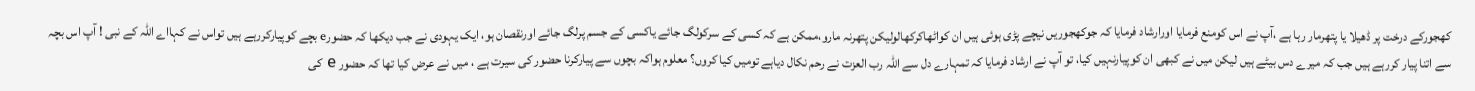کھجورکے درخت پر ڈھیلا یا پتھرمار رہا ہے ،آپ نے اس کومنع فرمایا اورارشاد فرمایا کہ جوکھجوریں نیچے پڑی ہوئی ہیں ان کواٹھاکرکھالولیکن پتھرنہ مارو،ممکن ہے کہ کسی کے سرکولگ جائے یاکسی کے جسم پرلگ جائے اورنقصان ہو، ایک یہودی نے جب دیکھا کہ حضورe بچے کوپیارکررہے ہیں تواس نے کہااے اللہ کے نبی ! آپ اس بچہ سے اتنا پیار کررہے ہیں جب کہ میرے دس بیٹے ہیں لیکن میں نے کبھی ان کوپیارنہیں کیا، تو آپ نے ارشاد فرمایا کہ تمہارے دل سے اللہ رب العزت نے رحم نکال دیاہے تومیں کیا کروں؟ معلوم ہواکہ بچوں سے پیارکرنا حضور کی سیرت ہے ، میں نے عرض کیا تھا کہ حضور e کی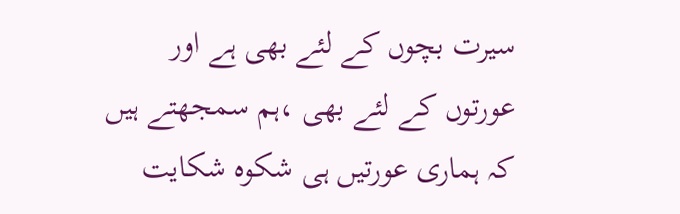سیرت بچوں کے لئے بھی ہے اور عورتوں کے لئے بھی ،ہم سمجھتے ہیں کہ ہماری عورتیں ہی شکوہ شکایت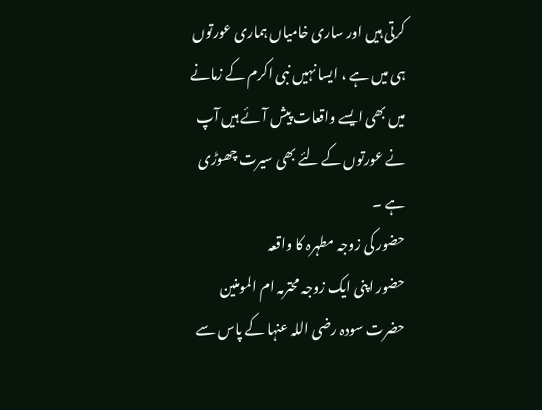کرتی ہیں اور ساری خامیاں ہماری عورتوں ہی میں ہے ، ایسا نہیں نبی اکرم کے زمانے میں بھی ایسے واقعات پیش آئے ہیں آپ نے عورتوں کے لئے بھی سیرت چھوڑی ہے ۔
حضور کی زوجہ مطہرہ کا واقعہ
حضور اپنی ایک زوجہ محترمہ ام المومنین حضرت سودہ رضی اللہ عنہا کے پاس سے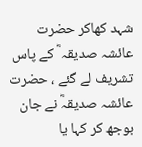شہد کھاکر حضرت عائشہ صدیقہ ؓ کے پاس تشریف لے گئے ، حضرت عائشہ صدیقہؓ نے جان بوجھ کر کہا یا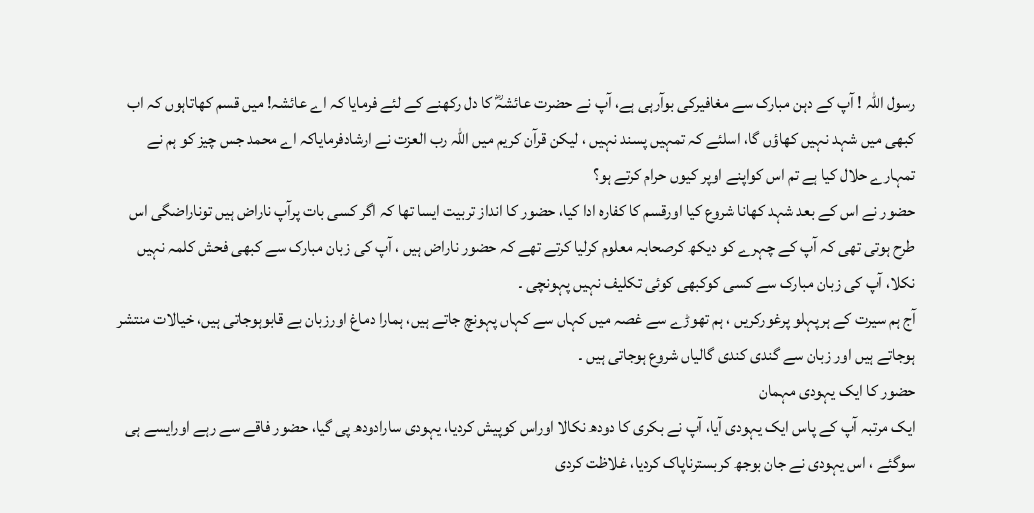رسول اللہ ! آپ کے دہن مبارک سے مغافیرکی بوآرہی ہے، آپ نے حضرت عائشہؓ کا دل رکھنے کے لئے فرمایا کہ اے عائشہ! میں قسم کھاتاہوں کہ اب کبھی میں شہد نہیں کھاؤں گا، اسلئے کہ تمہیں پسند نہیں ، لیکن قرآن کریم میں اللہ رب العزت نے ارشادفرمایاکہ اے محمد جس چیز کو ہم نے تمہارے حلال کیا ہے تم اس کواپنے اوپر کیوں حرام کرتے ہو؟
حضور نے اس کے بعد شہد کھانا شروع کیا اورقسم کا کفارہ ادا کیا، حضور کا انداز تربیت ایسا تھا کہ اگر کسی بات پرآپ ناراض ہیں توناراضگی اس طرح ہوتی تھی کہ آپ کے چہرے کو دیکھ کرصحابہ معلوم کرلیا کرتے تھے کہ حضور ناراض ہیں ، آپ کی زبان مبارک سے کبھی فحش کلمہ نہیں نکلا، آپ کی زبان مبارک سے کسی کوکبھی کوئی تکلیف نہیں پہونچی ۔
آج ہم سیرت کے ہرپہلو پرغورکریں ، ہم تھوڑے سے غصہ میں کہاں سے کہاں پہونچ جاتے ہیں، ہمارا دماغ اورزبان بے قابوہوجاتی ہیں، خیالات منتشر ہوجاتے ہیں اور زبان سے گندی کندی گالیاں شروع ہوجاتی ہیں ۔
حضور کا ایک یہودی مہمان
ایک مرتبہ آپ کے پاس ایک یہودی آیا، آپ نے بکری کا دودھ نکالا اوراس کوپیش کردیا، یہودی سارادودھ پی گیا، حضور فاقے سے رہے اورایسے ہی سوگئے ، اس یہودی نے جان بوجھ کربسترناپاک کردیا، غلاظت کردی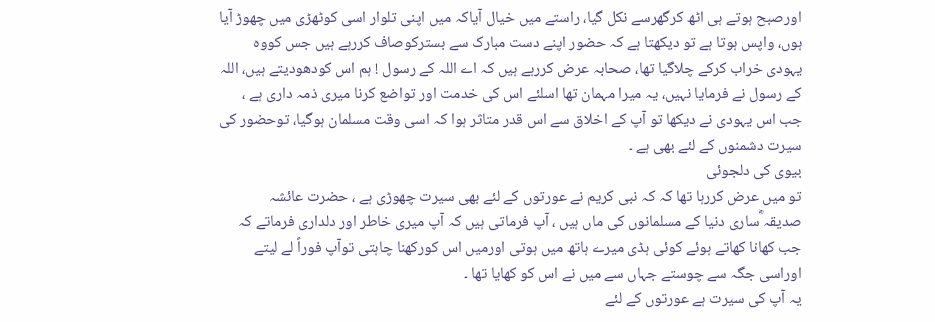اورصبح ہوتے ہی اٹھ کرگھرسے نکل گیا، راستے میں خیال آیاکہ میں اپنی تلوار اسی کوٹھڑی میں چھوڑ آیا ہوں، واپس ہوتا ہے تو دیکھتا ہے کہ حضور اپنے دست مبارک سے بسترکوصاف کررہے ہیں جس کووہ یہودی خراب کرکے چلاگیا تھا، صحابہ عرض کررہے ہیں کہ اے اللہ کے رسول ! ہم اس کودھودیتے ہیں، اللہ کے رسول نے فرمایا نہیں، یہ میرا مہمان تھا اسلئے اس کی خدمت اور تواضع کرنا میری ذمہ داری ہے ، جب اس یہودی نے دیکھا تو آپ کے اخلاق سے اس قدر متاثر ہوا کہ اسی وقت مسلمان ہوگیا، توحضور کی سیرت دشمنوں کے لئے بھی ہے ۔
بیوی کی دلجوئی
تو میں عرض کررہا تھا کہ کہ نبی کریم نے عورتوں کے لئے بھی سیرت چھوڑی ہے ، حضرت عائشہ صدیقہ ؓساری دنیا کے مسلمانوں کی ماں ہیں ، آپ فرماتی ہیں کہ آپ میری خاطر اور دلداری فرماتے کہ جب کھانا کھاتے ہوئے کوئی ہڈی میرے ہاتھ میں ہوتی اورمیں اس کورکھنا چاہتی توآپ فوراً لے لیتے اوراسی جگہ سے چوستے جہاں سے میں نے اس کو کھایا تھا ۔
یہ آپ کی سیرت ہے عورتوں کے لئے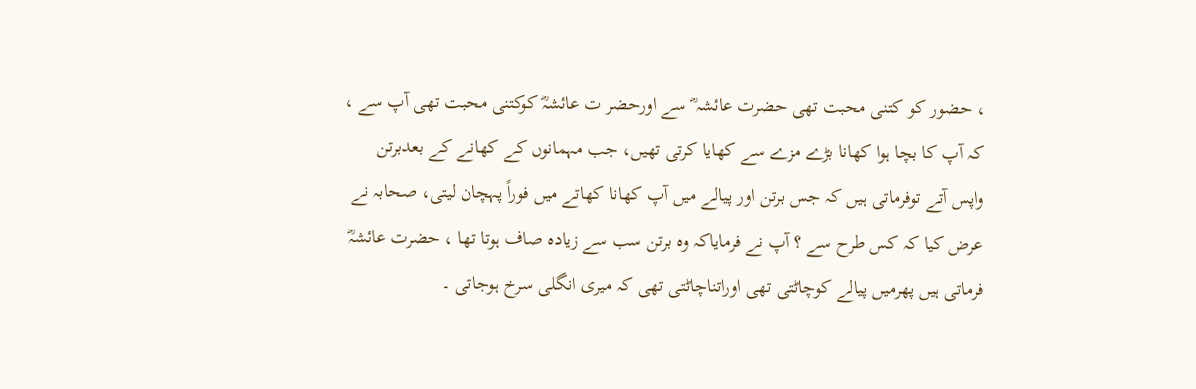، حضور کو کتنی محبت تھی حضرت عائشہ ؓ سے اورحضر ت عائشہؓ کوکتنی محبت تھی آپ سے ، کہ آپ کا بچا ہوا کھانا بڑے مزے سے کھایا کرتی تھیں، جب مہمانوں کے کھانے کے بعدبرتن واپس آتے توفرماتی ہیں کہ جس برتن اور پیالے میں آپ کھانا کھاتے میں فوراً پہچان لیتی، صحابہ نے عرض کیا کہ کس طرح سے ؟ آپ نے فرمایاکہ وہ برتن سب سے زیادہ صاف ہوتا تھا ، حضرت عائشہؓ فرماتی ہیں پھرمیں پیالے کوچاٹتی تھی اوراتناچاٹتی تھی کہ میری انگلی سرخ ہوجاتی ۔